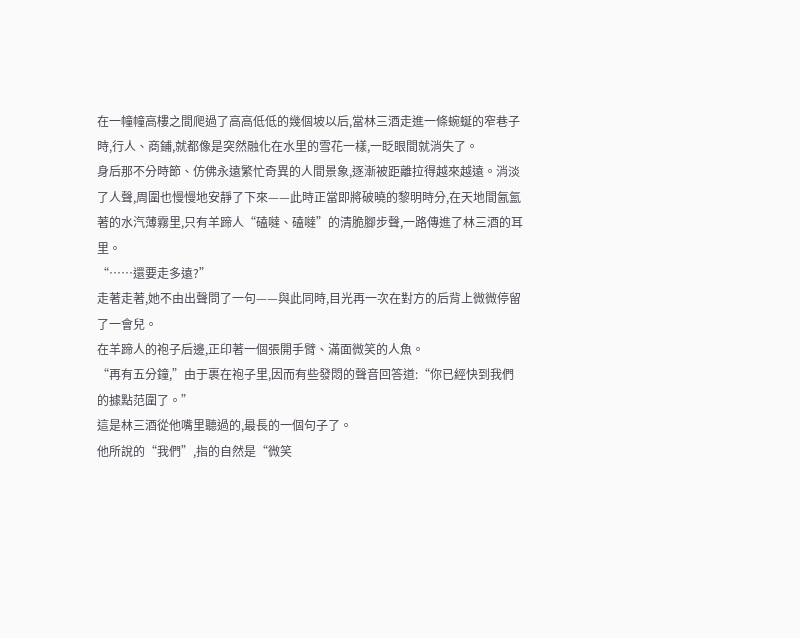在一幢幢高樓之間爬過了高高低低的幾個坡以后,當林三酒走進一條蜿蜒的窄巷子時,行人、商鋪,就都像是突然融化在水里的雪花一樣,一眨眼間就消失了。
身后那不分時節、仿佛永遠繁忙奇異的人間景象,逐漸被距離拉得越來越遠。消淡了人聲,周圍也慢慢地安靜了下來——此時正當即將破曉的黎明時分,在天地間氤氳著的水汽薄霧里,只有羊蹄人“磕噠、磕噠”的清脆腳步聲,一路傳進了林三酒的耳里。
“……還要走多遠?”
走著走著,她不由出聲問了一句——與此同時,目光再一次在對方的后背上微微停留了一會兒。
在羊蹄人的袍子后邊,正印著一個張開手臂、滿面微笑的人魚。
“再有五分鐘,”由于裹在袍子里,因而有些發悶的聲音回答道:“你已經快到我們的據點范圍了。”
這是林三酒從他嘴里聽過的,最長的一個句子了。
他所說的“我們”,指的自然是“微笑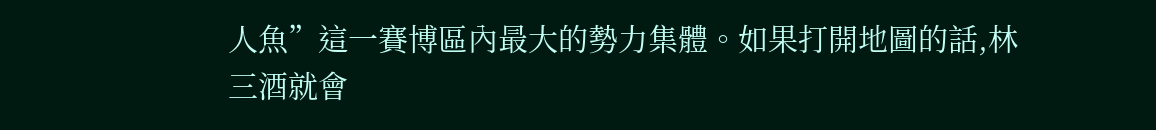人魚”這一賽博區內最大的勢力集體。如果打開地圖的話,林三酒就會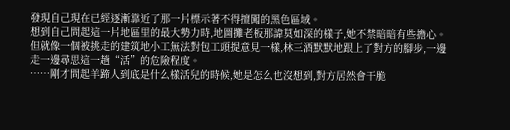發現自己現在已經逐漸靠近了那一片標示著不得擅闖的黑色區域。
想到自己問起這一片地區里的最大勢力時,地圖攤老板那諱莫如深的樣子,她不禁暗暗有些擔心。
但就像一個被挑走的建筑地小工無法對包工頭提意見一樣,林三酒默默地跟上了對方的腳步,一邊走一邊尋思這一趟“活”的危險程度。
……剛才問起羊蹄人到底是什么樣活兒的時候,她是怎么也沒想到,對方居然會干脆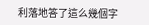利落地答了這么幾個字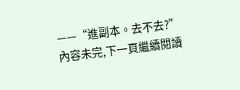——“進副本。去不去?”
內容未完,下一頁繼續閱讀